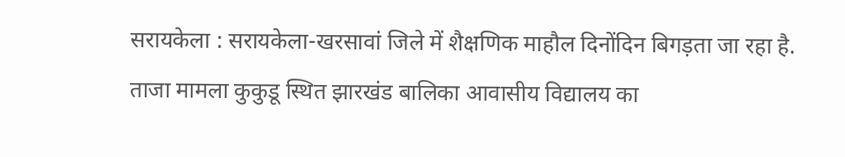सरायकेला : सरायकेला-खरसावां जिले में शैक्षणिक माहौल दिनोंदिन बिगड़ता जा रहा है. ताजा मामला कुकुडू स्थित झारखंड बालिका आवासीय विद्यालय का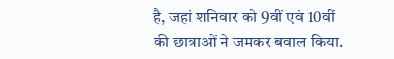है, जहां शनिवार को 9वीं एवं 10वीं की छात्राओं ने जमकर बवाल किया.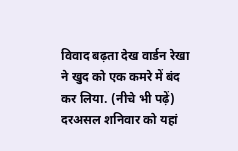विवाद बढ़ता देख वार्डन रेखा ने खुद को एक कमरे में बंद कर लिया. (नीचे भी पढ़ें)
दरअसल शनिवार को यहां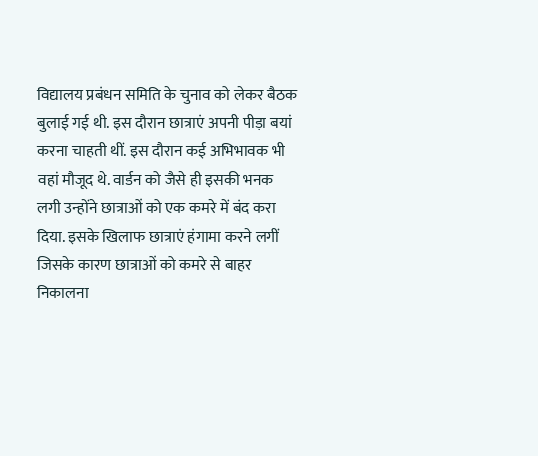विद्यालय प्रबंधन समिति के चुनाव को लेकर बैठक बुलाई गई थी. इस दौरान छात्राएं अपनी पीड़ा बयां करना चाहती थीं. इस दौरान कई अभिभावक भी वहां मौजूद थे. वार्डन को जैसे ही इसकी भनक लगी उन्होंने छात्राओं को एक कमरे में बंद करा दिया. इसके खिलाफ छात्राएं हंगामा करने लगीं जिसके कारण छात्राओं को कमरे से बाहर निकालना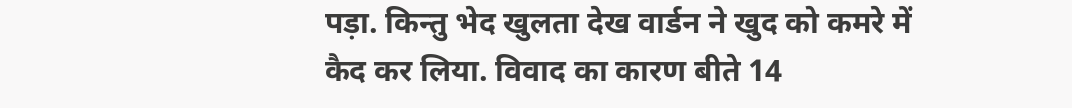पड़ा. किन्तु भेद खुलता देख वार्डन ने खुद को कमरे में कैद कर लिया. विवाद का कारण बीते 14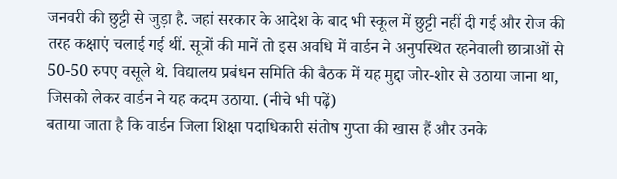जनवरी की छुट्टी से जुड़ा है. जहां सरकार के आदेश के बाद भी स्कूल में छुट्टी नहीं दी गई और रोज की तरह कक्षाएं चलाई गई थीं. सूत्रों की मानें तो इस अवधि में वार्डन ने अनुपस्थित रहनेवाली छात्राओं से 50-50 रुपए वसूले थे. विद्यालय प्रबंधन समिति की बैठक में यह मुद्दा जोर-शोर से उठाया जाना था, जिसको लेकर वार्डन ने यह कदम उठाया. (नीचे भी पढ़ें)
बताया जाता है कि वार्डन जिला शिक्षा पदाधिकारी संतोष गुप्ता की खास हैं और उनके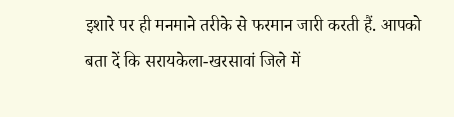इशारे पर ही मनमाने तरीके से फरमान जारी करती हैं. आपको बता दें कि सरायकेला-खरसावां जिले में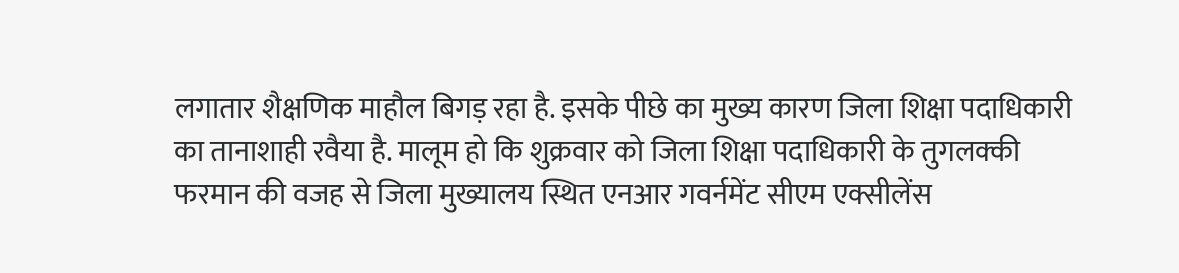लगातार शैक्षणिक माहौल बिगड़ रहा है. इसके पीछे का मुख्य कारण जिला शिक्षा पदाधिकारी का तानाशाही रवैया है. मालूम हो कि शुक्रवार को जिला शिक्षा पदाधिकारी के तुगलक्की फरमान की वजह से जिला मुख्यालय स्थित एनआर गवर्नमेंट सीएम एक्सीलेंस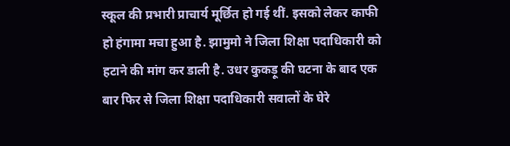स्कूल की प्रभारी प्राचार्य मूर्छित हो गई थीं. इसको लेकर काफी हो हंगामा मचा हुआ है. झामुमो ने जिला शिक्षा पदाधिकारी को हटाने की मांग कर डाली है. उधर कुकड़ू की घटना के बाद एक बार फिर से जिला शिक्षा पदाधिकारी सवालों के घेरे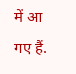में आ गए हैं.